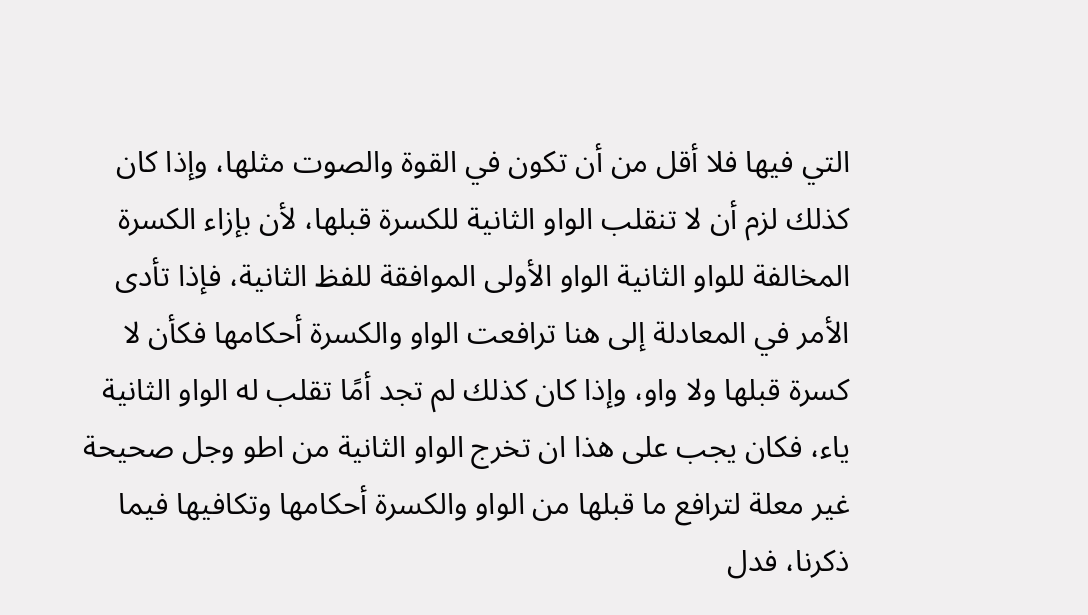التي فيها فلا أقل من أن تكون في القوة والصوت مثلها، وإذا كان كذلك لزم أن لا تنقلب الواو الثانية للكسرة قبلها، لأن بإزاء الكسرة المخالفة للواو الثانية الواو الأولى الموافقة للفظ الثانية، فإذا تأدى الأمر في المعادلة إلى هنا ترافعت الواو والكسرة أحكامها فكأن لا كسرة قبلها ولا واو، وإذا كان كذلك لم تجد أمًا تقلب له الواو الثانية ياء، فكان يجب على هذا ان تخرج الواو الثانية من اطو وجل صحيحة غير معلة لترافع ما قبلها من الواو والكسرة أحكامها وتكافيها فيما ذكرنا، فدل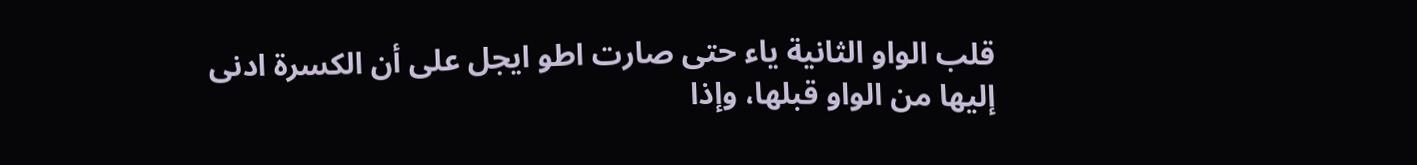قلب الواو الثانية ياء حتى صارت اطو ايجل على أن الكسرة ادنى إليها من الواو قبلها، وإذا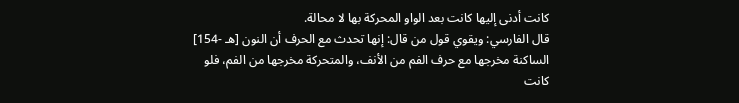كانت أدنى إليها كانت بعد الواو المحركة بها لا محالة.
قال الفارسي: ويقوي قول من قال: إنها تحدث مع الحرف أن النون [هـ -154] الساكنة مخرجها مع حرف الفم من الأنف، والمتحركة مخرجها من الفم، فلو كانت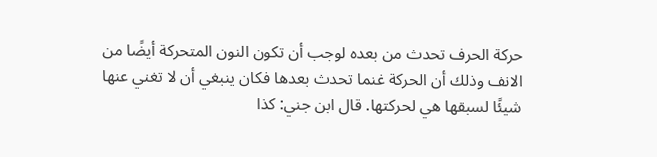حركة الحرف تحدث من بعده لوجب أن تكون النون المتحركة أيضًا من الانف وذلك أن الحركة غنما تحدث بعدها فكان ينبغي أن لا تغني عنها شيئًا لسبقها هي لحركتها. قال ابن جني: كذا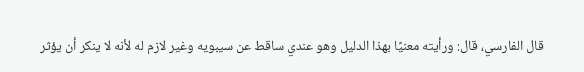قال الفارسي، قال: ورأيته معنيًا بهذا الدليل وهو عندي ساقط عن سيبويه وغير لازم له لأنه لا ينكر أن يؤثر